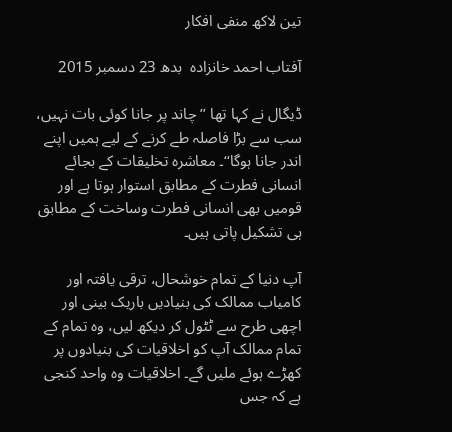تین لاکھ منفی افکار

آفتاب احمد خانزادہ  بدھ 23 دسمبر 2015

ڈیگال نے کہا تھا ’’چاند پر جانا کوئی بات نہیں، سب سے بڑا فاصلہ طے کرنے کے لیے ہمیں اپنے اندر جانا ہوگا‘‘۔ معاشرہ تخلیقات کے بجائے انسانی فطرت کے مطابق استوار ہوتا ہے اور قومیں بھی انسانی فطرت وساخت کے مطابق ہی تشکیل پاتی ہیں۔

آپ دنیا کے تمام خوشحال، ترقی یافتہ اور کامیاب ممالک کی بنیادیں باریک بینی اور اچھی طرح سے ٹٹول کر دیکھ لیں، وہ تمام کے تمام ممالک آپ کو اخلاقیات کی بنیادوں پر کھڑے ہوئے ملیں گے۔ اخلاقیات وہ واحد کنجی ہے کہ جس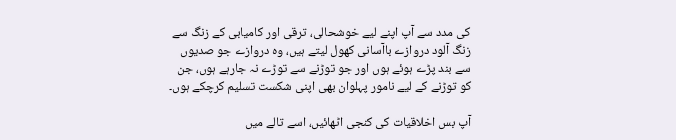کی مدد سے آپ اپنے لیے خوشحالی، ترقی اور کامیابی کے زنگ سے زنگ آلود دروازے باآسانی کھول لیتے ہیں، وہ دروازے جو صدیوں سے بند پڑے ہوئے ہوں اور جو توڑنے سے توڑے نہ جارہے ہوں، جن کو توڑنے کے لیے نامور پہلوان بھی اپنی شکست تسلیم کرچکے ہوں۔

آپ بس اخلاقیات کی کنجی اٹھائیں، اسے تالے میں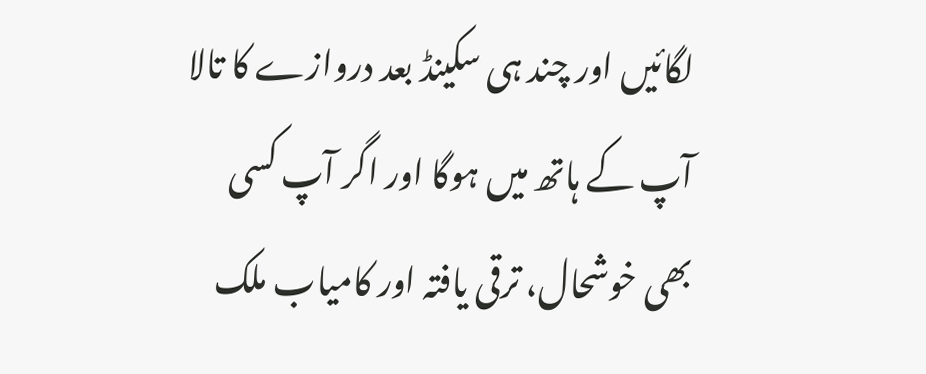لگائیں اور چند ہی سکینڈ بعد دروازے کا تالا آپ کے ہاتھ میں ہوگا اور اگر آپ کسی بھی خوشحال، ترقی یافتہ اور کامیاب ملک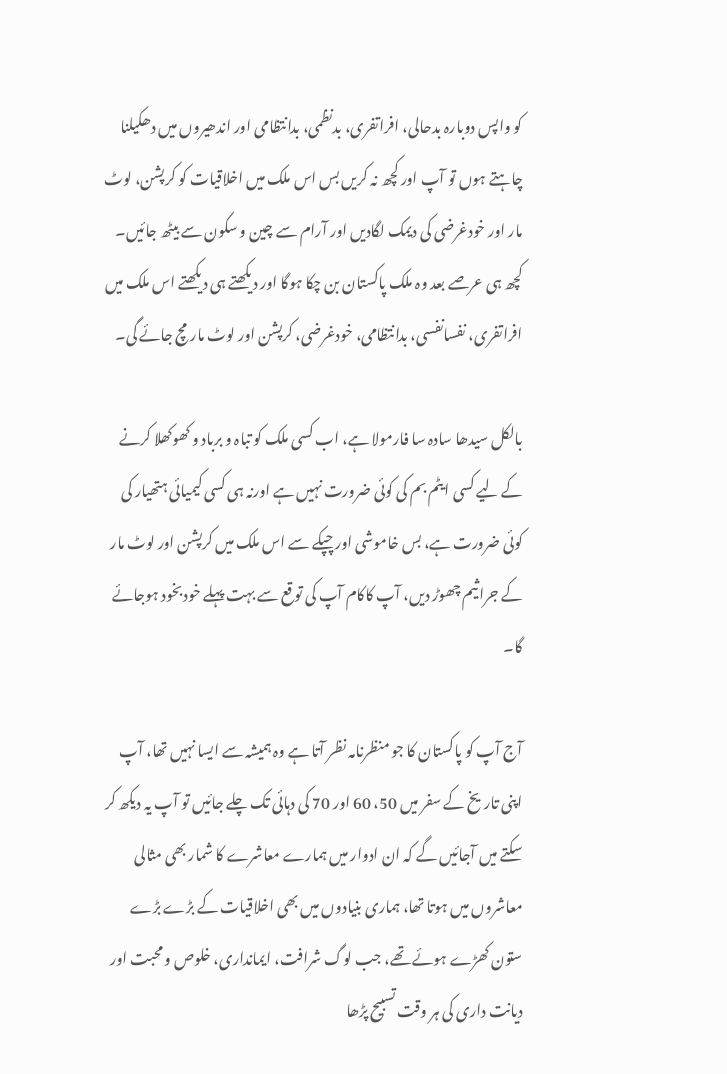کو واپس دوبارہ بدحالی، افراتفری، بدنظمی، بدانتظامی اور اندھیروں میں دھکیلنا چاہتے ہوں تو آپ اور کچھ نہ کریں بس اس ملک میں اخلاقیات کو کرپشن، لوٹ مار اور خودغرضی کی دیمک لگادیں اور آرام سے چین و سکون سے بیٹھ جائیں۔ کچھ ہی عرصے بعد وہ ملک پاکستان بن چکا ہوگا اور دیکھتے ہی دیکھتے اس ملک میں افراتفری، نفسانفسی، بدانتظامی، خودغرضی، کرپشن اور لوٹ مار مچ جائے گی۔

بالکل سیدھا سادہ سا فارمولا ہے، اب کسی ملک کو تباہ و برباد و کھوکھلا کرنے کے لیے کسی ایٹم بم کی کوئی ضرورت نہیں ہے اورنہ ہی کسی کیمیائی ہتھیار کی کوئی ضرورت ہے، بس خاموشی اور چپکے سے اس ملک میں کرپشن اور لوٹ مار کے جراثیم چھوڑ دیں، آپ کاکام آپ کی توقع سے بہت پہلے خودبخود ہوجائے گا۔

آج آپ کو پاکستان کا جو منظرنامہ نظر آتا ہے وہ ہمیشہ سے ایسا نہیں تھا، آپ اپنی تاریخ کے سفر میں 50، 60 اور 70 کی دہائی تک چلے جائیں تو آپ یہ دیکھ کر سکتے میں آجائیں گے کہ ان ادوار میں ہمارے معاشرے کا شمار بھی مثالی معاشروں میں ہوتا تھا، ہماری بنیادوں میں بھی اخلاقیات کے بڑے بڑے ستون کھڑے ہوئے تھے، جب لوگ شرافت، ایمانداری، خلوص و محبت اور دیانت داری کی ہر وقت تسبیح پڑھا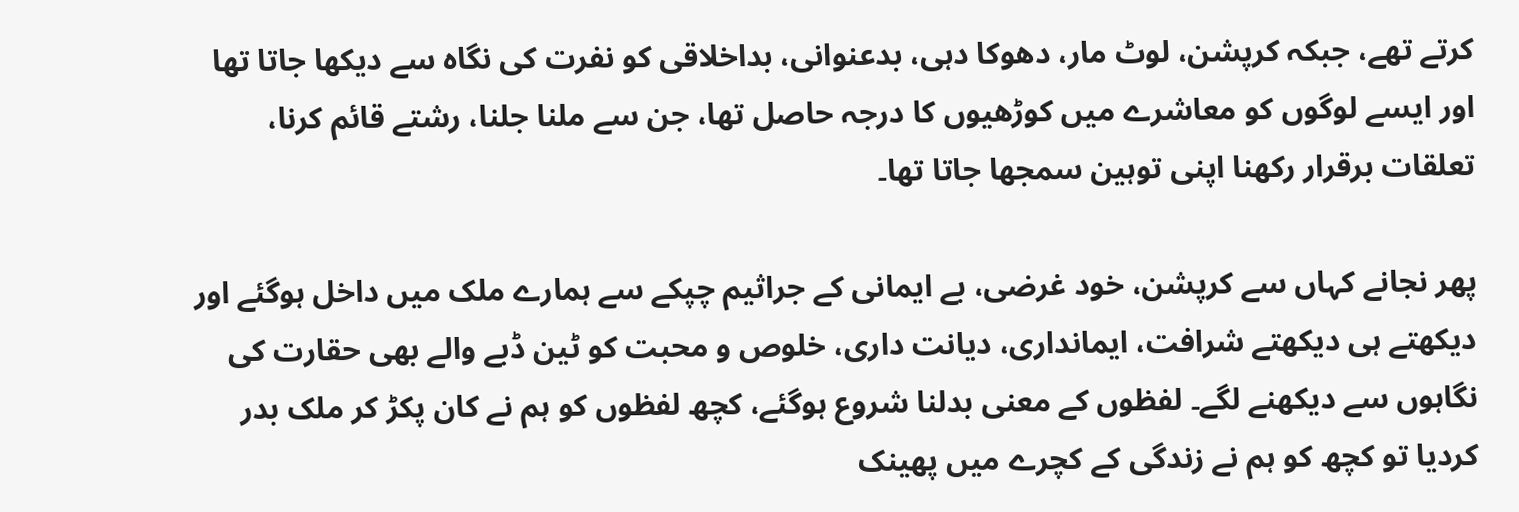کرتے تھے، جبکہ کرپشن، لوٹ مار، دھوکا دہی، بدعنوانی، بداخلاقی کو نفرت کی نگاہ سے دیکھا جاتا تھا اور ایسے لوگوں کو معاشرے میں کوڑھیوں کا درجہ حاصل تھا، جن سے ملنا جلنا، رشتے قائم کرنا، تعلقات برقرار رکھنا اپنی توہین سمجھا جاتا تھا۔

پھر نجانے کہاں سے کرپشن، خود غرضی، بے ایمانی کے جراثیم چپکے سے ہمارے ملک میں داخل ہوگئے اور دیکھتے ہی دیکھتے شرافت، ایمانداری، دیانت داری، خلوص و محبت کو ٹین ڈبے والے بھی حقارت کی نگاہوں سے دیکھنے لگے۔ لفظوں کے معنی بدلنا شروع ہوگئے، کچھ لفظوں کو ہم نے کان پکڑ کر ملک بدر کردیا تو کچھ کو ہم نے زندگی کے کچرے میں پھینک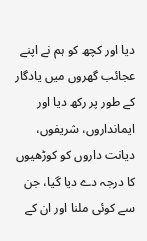دیا اور کچھ کو ہم نے اپنے عجائب گھروں میں یادگار کے طور پر رکھ دیا اور ایمانداروں، شریفوں، دیانت داروں کو کوڑھیوں کا درجہ دے دیا گیا، جن سے کوئی ملنا اور ان کے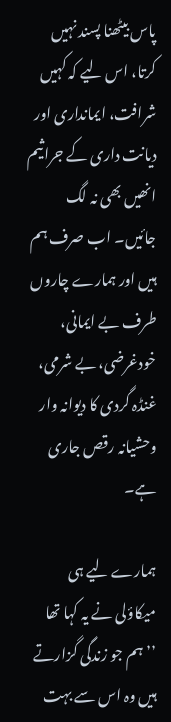پاس بیٹھنا پسند نہیں کرتا، اس لیے کہ کہیں شرافت، ایمانداری اور دیانت داری کے جراثیم انھیں بھی نہ لگ جائیں۔ اب صرف ہم ہیں اور ہمارے چاروں طرف بے ایمانی، خودغرضی، بے شرمی، غنڈہ گردی کا دیوانہ وار وحشیانہ رقص جاری ہے۔

ہمارے لیے ہی میکاؤلی نے یہ کہا تھا ’’ہم جو زندگی گزارتے ہیں وہ اس سے بہت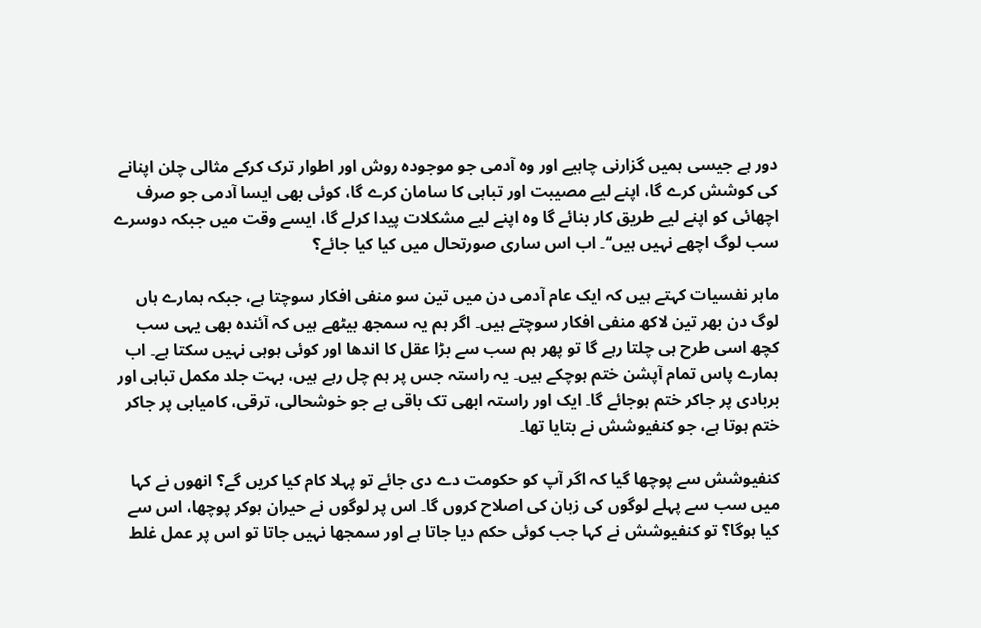دور ہے جیسی ہمیں گزارنی چاہیے اور وہ آدمی جو موجودہ روش اور اطوار ترک کرکے مثالی چلن اپنانے کی کوشش کرے گا، اپنے لیے مصیبت اور تباہی کا سامان کرے گا، کوئی بھی ایسا آدمی جو صرف اچھائی کو اپنے لیے طریق کار بنائے گا وہ اپنے لیے مشکلات پیدا کرلے گا، ایسے وقت میں جبکہ دوسرے سب لوگ اچھے نہیں ہیں‘‘۔ اب اس ساری صورتحال میں کیا کیا جائے؟

ماہر نفسیات کہتے ہیں کہ ایک عام آدمی دن میں تین سو منفی افکار سوچتا ہے، جبکہ ہمارے ہاں لوگ دن بھر تین لاکھ منفی افکار سوچتے ہیں۔ اگر ہم یہ سمجھ بیٹھے ہیں کہ آئندہ بھی یہی سب کچھ اسی طرح ہی چلتا رہے گا تو پھر ہم سب سے بڑا عقل کا اندھا اور کوئی ہوہی نہیں سکتا ہے۔ اب ہمارے پاس تمام آپشن ختم ہوچکے ہیں۔ یہ راستہ جس پر ہم چل رہے ہیں، بہت جلد مکمل تباہی اور بربادی پر جاکر ختم ہوجائے گا۔ ایک اور راستہ ابھی تک باقی ہے جو خوشحالی، ترقی، کامیابی پر جاکر ختم ہوتا ہے، جو کنفیوشش نے بتایا تھا۔

کنفیوشش سے پوچھا گیا کہ اگر آپ کو حکومت دے دی جائے تو پہلا کام کیا کریں گے؟ انھوں نے کہا میں سب سے پہلے لوگوں کی زبان کی اصلاح کروں گا۔ اس پر لوگوں نے حیران ہوکر پوچھا، اس سے کیا ہوگا؟ تو کنفیوشش نے کہا جب کوئی حکم دیا جاتا ہے اور سمجھا نہیں جاتا تو اس پر عمل غلط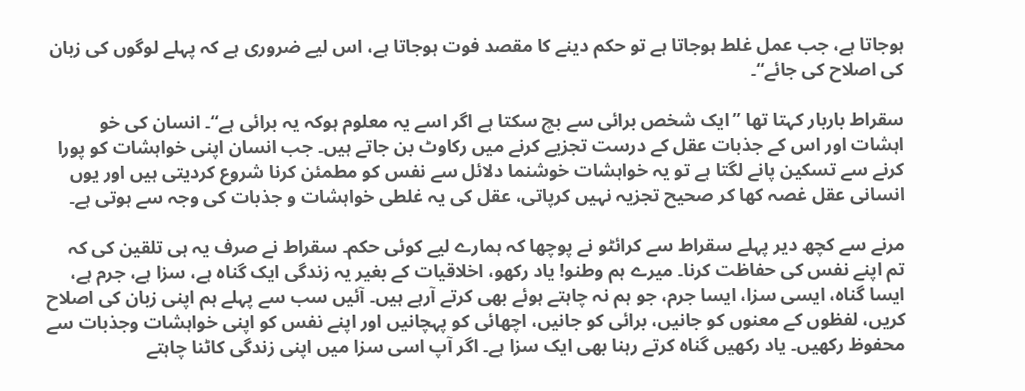ہوجاتا ہے، جب عمل غلط ہوجاتا ہے تو حکم دینے کا مقصد فوت ہوجاتا ہے، اس لیے ضروری ہے کہ پہلے لوگوں کی زبان کی اصلاح کی جائے‘‘۔

سقراط باربار کہتا تھا ’’ایک شخص برائی سے بچ سکتا ہے اگر اسے یہ معلوم ہوکہ یہ برائی ہے‘‘۔ انسان کی خو اہشات اور اس کے جذبات عقل کے درست تجزیے کرنے میں رکاوٹ بن جاتے ہیں۔ جب انسان اپنی خواہشات کو پورا کرنے سے تسکین پانے لگتا ہے تو یہ خواہشات خوشنما دلائل سے نفس کو مطمئن کرنا شروع کردیتی ہیں اور یوں انسانی عقل غصہ کھا کر صحیح تجزیہ نہیں کرپاتی، عقل کی یہ غلطی خواہشات و جذبات کی وجہ سے ہوتی ہے۔

مرنے سے کچھ دیر پہلے سقراط سے کرائٹو نے پوچھا کہ ہمارے لیے کوئی حکم۔ سقراط نے صرف یہ ہی تلقین کی کہ تم اپنے نفس کی حفاظت کرنا۔ میرے ہم وطنو! یاد رکھو، اخلاقیات کے بغیر یہ زندگی ایک گناہ ہے، سزا ہے، جرم ہے، ایسا گناہ، ایسی سزا، ایسا جرم، جو ہم نہ چاہتے ہوئے بھی کرتے آرہے ہیں۔ آئیں سب سے پہلے ہم اپنی زبان کی اصلاح کریں، لفظوں کے معنوں کو جانیں، برائی کو جانیں، اچھائی کو پہچانیں اور اپنے نفس کو اپنی خواہشات وجذبات سے محفوظ رکھیں۔ یاد رکھیں گناہ کرتے رہنا بھی ایک سزا ہے۔ اگر آپ اسی سزا میں اپنی زندگی کاٹنا چاہتے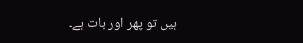ہیں تو پھر اور بات ہے۔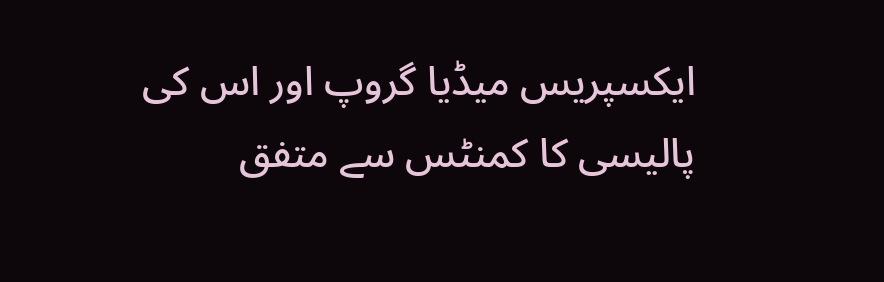ایکسپریس میڈیا گروپ اور اس کی پالیسی کا کمنٹس سے متفق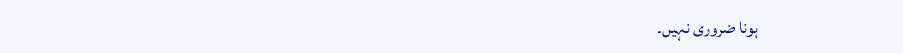ہونا ضروری نہیں۔